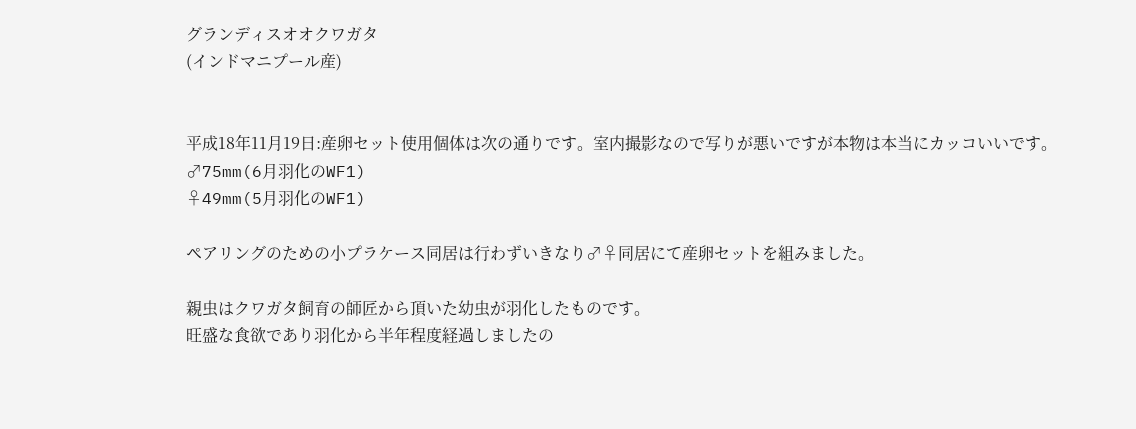グランディスオオクワガタ
(インドマニプール産)


平成18年11月19日:産卵セット使用個体は次の通りです。室内撮影なので写りが悪いですが本物は本当にカッコいいです。
♂75mm(6月羽化のWF1)
♀49mm(5月羽化のWF1)

ペアリングのための小プラケース同居は行わずいきなり♂♀同居にて産卵セットを組みました。

親虫はクワガタ飼育の師匠から頂いた幼虫が羽化したものです。
旺盛な食欲であり羽化から半年程度経過しましたの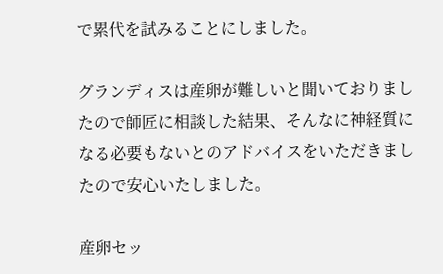で累代を試みることにしました。

グランディスは産卵が難しいと聞いておりましたので師匠に相談した結果、そんなに神経質になる必要もないとのアドバイスをいただきましたので安心いたしました。

産卵セッ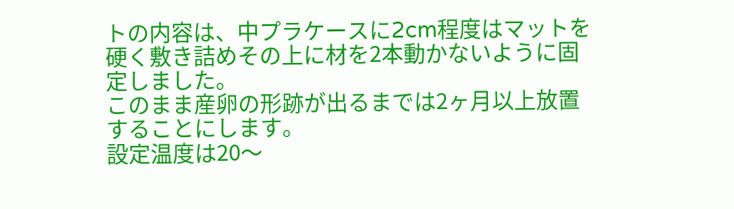トの内容は、中プラケースに2cm程度はマットを硬く敷き詰めその上に材を2本動かないように固定しました。
このまま産卵の形跡が出るまでは2ヶ月以上放置することにします。
設定温度は20〜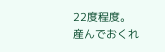22度程度。
産んでおくれ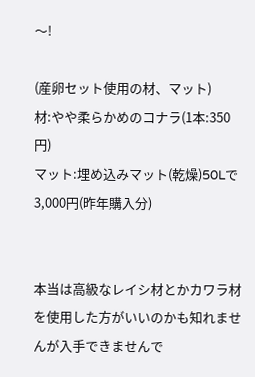〜!

(産卵セット使用の材、マット)
材:やや柔らかめのコナラ(1本:350円)
マット:埋め込みマット(乾燥)50Lで3,000円(昨年購入分)


本当は高級なレイシ材とかカワラ材を使用した方がいいのかも知れませんが入手できませんで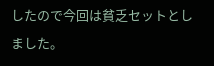したので今回は貧乏セットとしました。